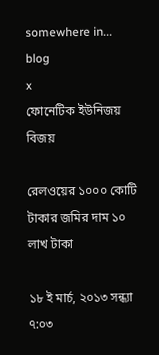somewhere in... blog
x
ফোনেটিক ইউনিজয় বিজয়

রেলওয়ের ১০০০ কোটি টাকার জমির দাম ১০ লাখ টাকা

১৮ ই মার্চ, ২০১৩ সন্ধ্যা ৭:০৩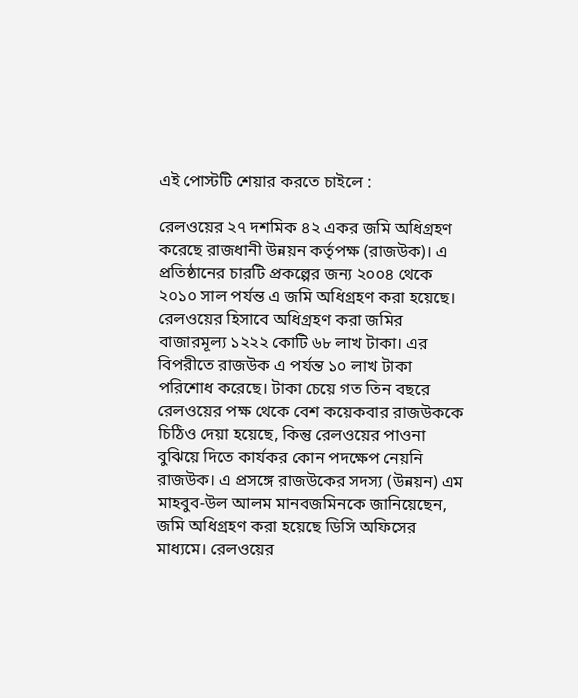এই পোস্টটি শেয়ার করতে চাইলে :

রেলওয়ের ২৭ দশমিক ৪২ একর জমি অধিগ্রহণ করেছে রাজধানী উন্নয়ন কর্তৃপক্ষ (রাজউক)। এ প্রতিষ্ঠানের চারটি প্রকল্পের জন্য ২০০৪ থেকে ২০১০ সাল পর্যন্ত এ জমি অধিগ্রহণ করা হয়েছে। রেলওয়ের হিসাবে অধিগ্রহণ করা জমির বাজারমূল্য ১২২২ কোটি ৬৮ লাখ টাকা। এর বিপরীতে রাজউক এ পর্যন্ত ১০ লাখ টাকা পরিশোধ করেছে। টাকা চেয়ে গত তিন বছরে রেলওয়ের পক্ষ থেকে বেশ কয়েকবার রাজউককে চিঠিও দেয়া হয়েছে, কিন্তু রেলওয়ের পাওনা বুঝিয়ে দিতে কার্যকর কোন পদক্ষেপ নেয়নি রাজউক। এ প্রসঙ্গে রাজউকের সদস্য (উন্নয়ন) এম মাহবুব-উল আলম মানবজমিনকে জানিয়েছেন, জমি অধিগ্রহণ করা হয়েছে ডিসি অফিসের মাধ্যমে। রেলওয়ের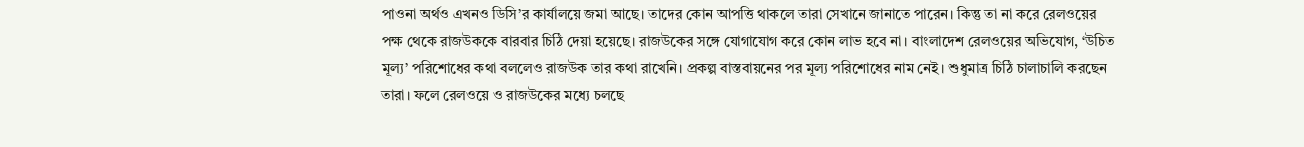পাওনা অর্থও এখনও ডিসি’র কার্যালয়ে জমা আছে। তাদের কোন আপত্তি থাকলে তারা সেখানে জানাতে পারেন। কিন্তু তা না করে রেলওয়ের পক্ষ থেকে রাজউককে বারবার চিঠি দেয়া হয়েছে। রাজউকের সঙ্গে যোগাযোগ করে কোন লাভ হবে না। বাংলাদেশ রেলওয়ের অভিযোগ, ‘উচিত মূল্য’ পরিশোধের কথা বললেও রাজউক তার কথা রাখেনি। প্রকল্প বাস্তবায়নের পর মূল্য পরিশোধের নাম নেই। শুধুমাত্র চিঠি চালাচালি করছেন তারা। ফলে রেলওয়ে ও রাজউকের মধ্যে চলছে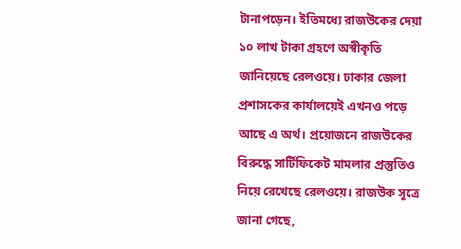টানাপড়েন। ইতিমধ্যে রাজউকের দেয়া ১০ লাখ টাকা গ্রহণে অস্বীকৃতি জানিয়েছে রেলওয়ে। ঢাকার জেলা প্রশাসকের কার্যালয়েই এখনও পড়ে আছে এ অর্থ। প্রয়োজনে রাজউকের বিরুদ্ধে সার্টিফিকেট মামলার প্রস্তুতিও নিয়ে রেখেছে রেলওয়ে। রাজউক সূত্রে জানা গেছে,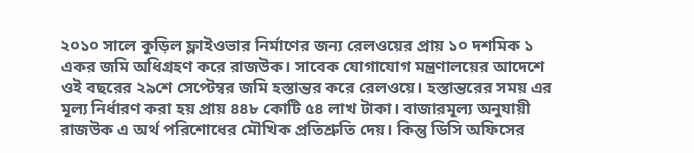২০১০ সালে কুড়িল ফ্লাইওভার নির্মাণের জন্য রেলওয়ের প্রায় ১০ দশমিক ১ একর জমি অধিগ্রহণ করে রাজউক। সাবেক যোগাযোগ মন্ত্রণালয়ের আদেশে ওই বছরের ২৯শে সেপ্টেম্বর জমি হস্তান্তর করে রেলওয়ে। হস্তান্তরের সময় এর মূল্য নির্ধারণ করা হয় প্রায় ৪৪৮ কোটি ৫৪ লাখ টাকা। বাজারমূল্য অনুযায়ী রাজউক এ অর্থ পরিশোধের মৌখিক প্রতিশ্রুতি দেয়। কিন্তু ডিসি অফিসের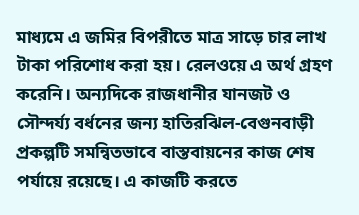মাধ্যমে এ জমির বিপরীতে মাত্র সাড়ে চার লাখ টাকা পরিশোধ করা হয়। রেলওয়ে এ অর্থ গ্রহণ করেনি। অন্যদিকে রাজধানীর যানজট ও সৌন্দর্য্য বর্ধনের জন্য হাতিরঝিল-বেগুনবাড়ী প্রকল্পটি সমন্বিতভাবে বাস্তবায়নের কাজ শেষ পর্যায়ে রয়েছে। এ কাজটি করতে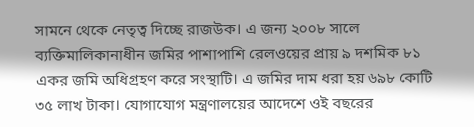সামনে থেকে নেতৃত্ব দিচ্ছে রাজউক। এ জন্য ২০০৮ সালে ব্যক্তিমালিকানাধীন জমির পাশাপাশি রেলওয়ের প্রায় ৯ দশমিক ৮১ একর জমি অধিগ্রহণ করে সংস্থাটি। এ জমির দাম ধরা হয় ৬৯৮ কোটি ৩৫ লাখ টাকা। যোগাযোগ মন্ত্রণালয়ের আদেশে ওই বছরের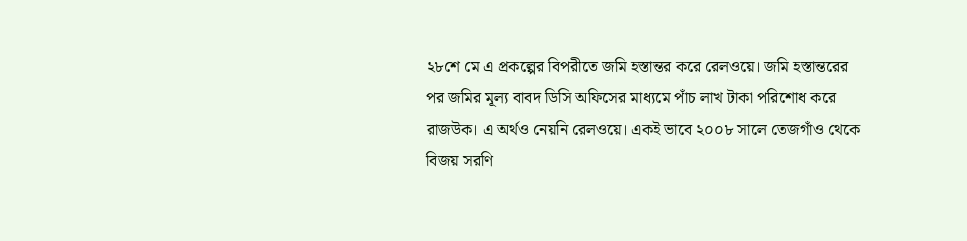২৮শে মে এ প্রকল্পের বিপরীতে জমি হস্তান্তর করে রেলওয়ে। জমি হস্তান্তরের পর জমির মূল্য বাবদ ডিসি অফিসের মাধ্যমে পাঁচ লাখ টাকা পরিশোধ করে রাজউক। এ অর্থও নেয়নি রেলওয়ে। একই ভাবে ২০০৮ সালে তেজগাঁও থেকে বিজয় সরণি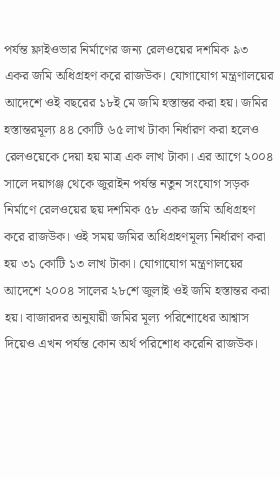পর্যন্ত ফ্লাইওভার নির্মাণের জন্য রেলওয়ের দশমিক ৯৩ একর জমি অধিগ্রহণ করে রাজউক। যোগাযোগ মন্ত্রণালয়ের আদেশে ওই বছরের ১৮ই মে জমি হস্তান্তর করা হয়। জমির হস্তান্তরমূল্য ৪৪ কোটি ৬৫ লাখ টাকা নির্ধারণ করা হলেও রেলওয়েকে দেয়া হয় মাত্র এক লাখ টাকা। এর আগে ২০০৪ সালে দয়াগঞ্জ থেকে জুরাইন পর্যন্ত নতুন সংযোগ সড়ক নির্মাণে রেলওয়ের ছয় দশমিক ৫৮ একর জমি অধিগ্রহণ করে রাজউক। ওই সময় জমির অধিগ্রহণমূল্য নির্ধারণ করা হয় ৩১ কোটি ১৩ লাখ টাকা। যোগাযোগ মন্ত্রণালয়ের আদেশে ২০০৪ সালের ২৮শে জুলাই ওই জমি হস্তান্তর করা হয়। বাজারদর অনুযায়ী জমির মূল্য পরিশোধের আশ্বাস দিয়েও এখন পর্যন্ত কোন অর্থ পরিশোধ করেনি রাজউক।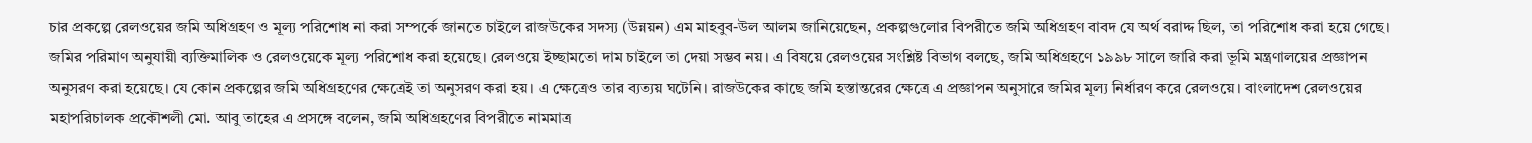চার প্রকল্পে রেলওয়ের জমি অধিগ্রহণ ও মূল্য পরিশোধ না করা সম্পর্কে জানতে চাইলে রাজউকের সদস্য (উন্নয়ন) এম মাহবুব-উল আলম জানিয়েছেন, প্রকল্পগুলোর বিপরীতে জমি অধিগ্রহণ বাবদ যে অর্থ বরাদ্দ ছিল, তা পরিশোধ করা হয়ে গেছে। জমির পরিমাণ অনুযায়ী ব্যক্তিমালিক ও রেলওয়েকে মূল্য পরিশোধ করা হয়েছে। রেলওয়ে ইচ্ছামতো দাম চাইলে তা দেয়া সম্ভব নয়। এ বিষয়ে রেলওয়ের সংশ্লিষ্ট বিভাগ বলছে, জমি অধিগ্রহণে ১৯৯৮ সালে জারি করা ভূমি মন্ত্রণালয়ের প্রজ্ঞাপন অনুসরণ করা হয়েছে। যে কোন প্রকল্পের জমি অধিগ্রহণের ক্ষেত্রেই তা অনুসরণ করা হয়। এ ক্ষেত্রেও তার ব্যত্যয় ঘটেনি। রাজউকের কাছে জমি হস্তান্তরের ক্ষেত্রে এ প্রজ্ঞাপন অনুসারে জমির মূল্য নির্ধারণ করে রেলওয়ে। বাংলাদেশ রেলওয়ের মহাপরিচালক প্রকৌশলী মো. আবু তাহের এ প্রসঙ্গে বলেন, জমি অধিগ্রহণের বিপরীতে নামমাত্র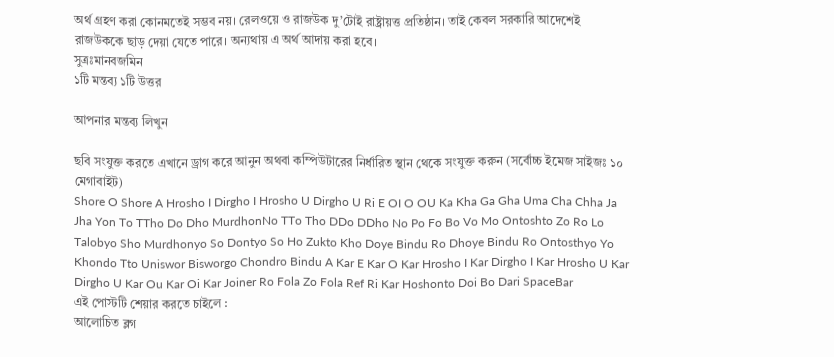অর্থ গ্রহণ করা কোনমতেই সম্ভব নয়। রেলওয়ে ও রাজউক দু’টোই রাষ্ট্রায়ত্ত প্রতিষ্ঠান। তাই কেবল সরকারি আদেশেই রাজউককে ছাড় দেয়া যেতে পারে। অন্যথায় এ অর্থ আদায় করা হবে।
সুত্রঃমানবজমিন
১টি মন্তব্য ১টি উত্তর

আপনার মন্তব্য লিখুন

ছবি সংযুক্ত করতে এখানে ড্রাগ করে আনুন অথবা কম্পিউটারের নির্ধারিত স্থান থেকে সংযুক্ত করুন (সর্বোচ্চ ইমেজ সাইজঃ ১০ মেগাবাইট)
Shore O Shore A Hrosho I Dirgho I Hrosho U Dirgho U Ri E OI O OU Ka Kha Ga Gha Uma Cha Chha Ja Jha Yon To TTho Do Dho MurdhonNo TTo Tho DDo DDho No Po Fo Bo Vo Mo Ontoshto Zo Ro Lo Talobyo Sho Murdhonyo So Dontyo So Ho Zukto Kho Doye Bindu Ro Dhoye Bindu Ro Ontosthyo Yo Khondo Tto Uniswor Bisworgo Chondro Bindu A Kar E Kar O Kar Hrosho I Kar Dirgho I Kar Hrosho U Kar Dirgho U Kar Ou Kar Oi Kar Joiner Ro Fola Zo Fola Ref Ri Kar Hoshonto Doi Bo Dari SpaceBar
এই পোস্টটি শেয়ার করতে চাইলে :
আলোচিত ব্লগ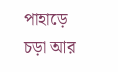পাহাড়ে চড়া আর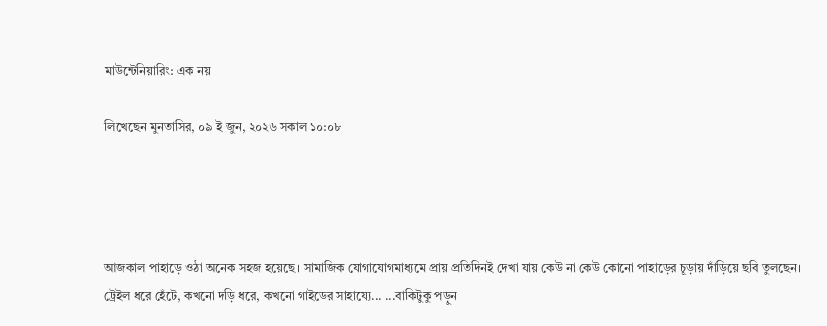মাউন্টেনিয়ারিং: এক নয়

লিখেছেন মুনতাসির, ০৯ ই জুন, ২০২৬ সকাল ১০:০৮




আজকাল পাহাড়ে ওঠা অনেক সহজ হয়েছে। সামাজিক যোগাযোগমাধ্যমে প্রায় প্রতিদিনই দেখা যায় কেউ না কেউ কোনো পাহাড়ের চূড়ায় দাঁড়িয়ে ছবি তুলছেন। ট্রেইল ধরে হেঁটে, কখনো দড়ি ধরে, কখনো গাইডের সাহায্যে... ...বাকিটুকু পড়ুন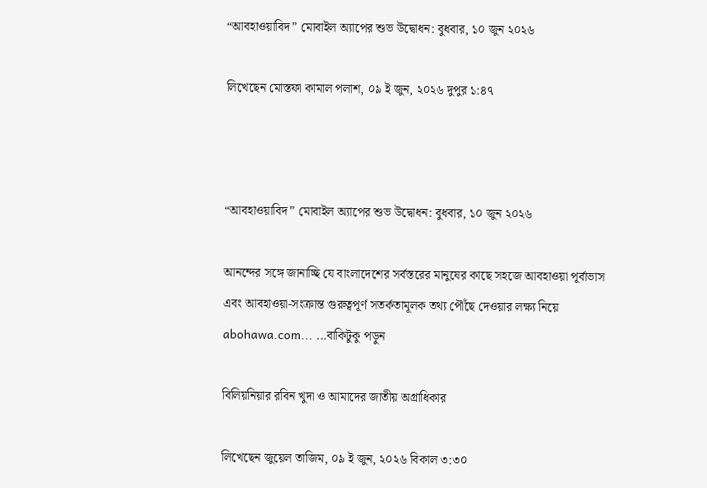“আবহাওয়াবিদ” মোবাইল অ্যাপের শুভ উদ্বোধন: বুধবার, ১০ জুন ২০২৬

লিখেছেন মোস্তফা কামাল পলাশ, ০৯ ই জুন, ২০২৬ দুপুর ১:৪৭



“আবহাওয়াবিদ” মোবাইল অ্যাপের শুভ উদ্বোধন: বুধবার, ১০ জুন ২০২৬

আনন্দের সঙ্গে জানাচ্ছি যে বাংলাদেশের সর্বস্তরের মানুষের কাছে সহজে আবহাওয়া পূর্বাভাস এবং আবহাওয়া-সংক্রান্ত গুরুত্বপূর্ণ সতর্কতামূলক তথ্য পৌঁছে দেওয়ার লক্ষ্য নিয়ে abohawa.com... ...বাকিটুকু পড়ুন

বিলিয়নিয়ার রবিন খুদা ও আমাদের জাতীয় অগ্রাধিকার

লিখেছেন জুয়েল তাজিম, ০৯ ই জুন, ২০২৬ বিকাল ৩:৩০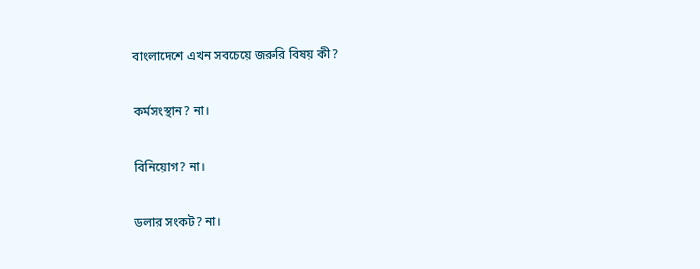বাংলাদেশে এখন সবচেয়ে জরুরি বিষয় কী?

কর্মসংস্থান? না।

বিনিয়োগ? না।

ডলার সংকট? না।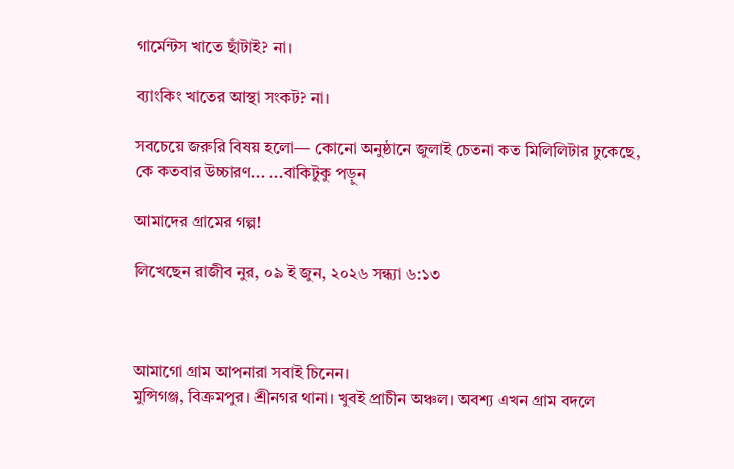গার্মেন্টস খাতে ছাঁটাই? না।

ব্যাংকিং খাতের আস্থা সংকট? না।

সবচেয়ে জরুরি বিষয় হলো— কোনো অনুষ্ঠানে জুলাই চেতনা কত মিলিলিটার ঢুকেছে, কে কতবার উচ্চারণ... ...বাকিটুকু পড়ুন

আমাদের গ্রামের গল্প!

লিখেছেন রাজীব নুর, ০৯ ই জুন, ২০২৬ সন্ধ্যা ৬:১৩



আমাগো গ্রাম আপনারা সবাই চিনেন।
মুন্সিগঞ্জ, বিক্রমপুর। শ্রীনগর থানা। খুবই প্রাচীন অঞ্চল। অবশ্য এখন গ্রাম বদলে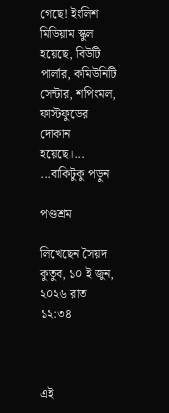গেছে! ইংলিশ মিডিয়াম স্কুল হয়েছে, বিউটি পার্লার, কমিউনিটি সেন্টার, শপিংমল, ফাস্টফুডের দোকান হয়েছে।... ...বাকিটুকু পড়ুন

পণ্ডশ্রম

লিখেছেন সৈয়দ কুতুব, ১০ ই জুন, ২০২৬ রাত ১২:৩৪



এই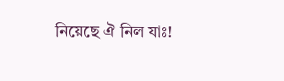নিয়েছে ঐ নিল যাঃ!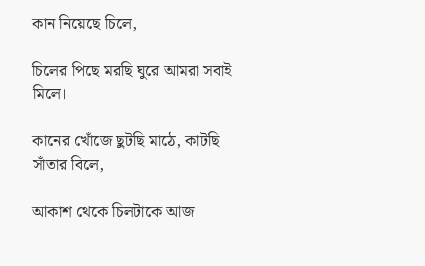কান নিয়েছে চিলে,

চিলের পিছে মরছি ঘুরে আমরা সবাই মিলে।

কানের খোঁজে ছুটছি মাঠে, কাটছি সাঁতার বিলে,

আকাশ থেকে চিলটাকে আজ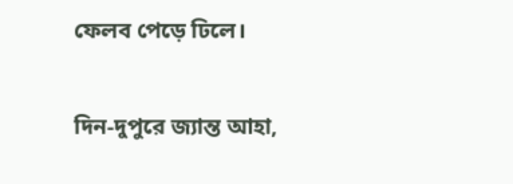ফেলব পেড়ে ঢিলে।

দিন-দুপুরে জ্যান্ত আহা,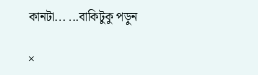কানটা... ...বাকিটুকু পড়ুন

×